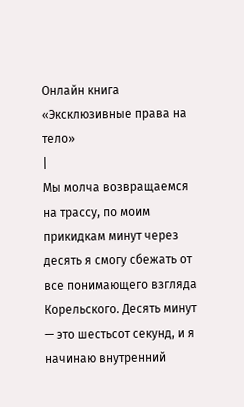Онлайн книга «Эксклюзивные права на тело»
|
Мы молча возвращаемся на трассу, по моим прикидкам минут через десять я смогу сбежать от все понимающего взгляда Корельского. Десять минут — это шестьсот секунд, и я начинаю внутренний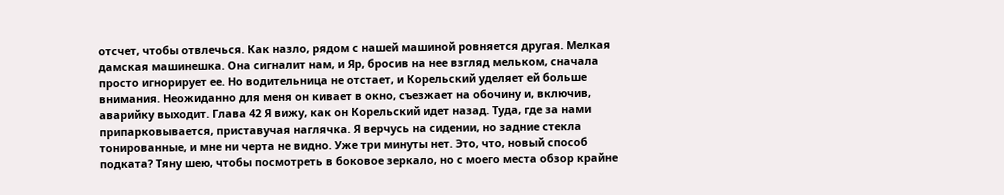отсчет, чтобы отвлечься. Как назло, рядом с нашей машиной ровняется другая. Мелкая дамская машинешка. Она сигналит нам, и Яр, бросив на нее взгляд мельком, сначала просто игнорирует ее. Но водительница не отстает, и Корельский уделяет ей больше внимания. Неожиданно для меня он кивает в окно, съезжает на обочину и, включив, аварийку выходит. Глава 42 Я вижу, как он Корельский идет назад. Туда, где за нами припарковывается, приставучая наглячка. Я верчусь на сидении, но задние стекла тонированные, и мне ни черта не видно. Уже три минуты нет. Это, что, новый способ подката? Тяну шею, чтобы посмотреть в боковое зеркало, но с моего места обзор крайне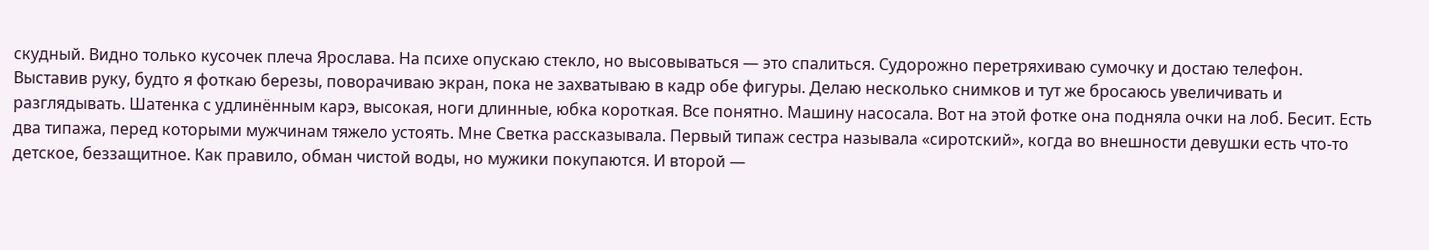скудный. Видно только кусочек плеча Ярослава. На психе опускаю стекло, но высовываться — это спалиться. Судорожно перетряхиваю сумочку и достаю телефон. Выставив руку, будто я фоткаю березы, поворачиваю экран, пока не захватываю в кадр обе фигуры. Делаю несколько снимков и тут же бросаюсь увеличивать и разглядывать. Шатенка с удлинённым карэ, высокая, ноги длинные, юбка короткая. Все понятно. Машину насосала. Вот на этой фотке она подняла очки на лоб. Бесит. Есть два типажа, перед которыми мужчинам тяжело устоять. Мне Светка рассказывала. Первый типаж сестра называла «сиротский», когда во внешности девушки есть что-то детское, беззащитное. Как правило, обман чистой воды, но мужики покупаются. И второй —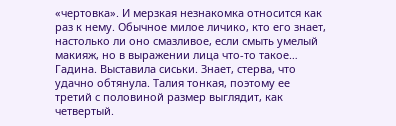«чертовка». И мерзкая незнакомка относится как раз к нему. Обычное милое личико, кто его знает, настолько ли оно смазливое, если смыть умелый макияж, но в выражении лица что-то такое… Гадина. Выставила сиськи. Знает, стерва, что удачно обтянула. Талия тонкая, поэтому ее третий с половиной размер выглядит, как четвертый.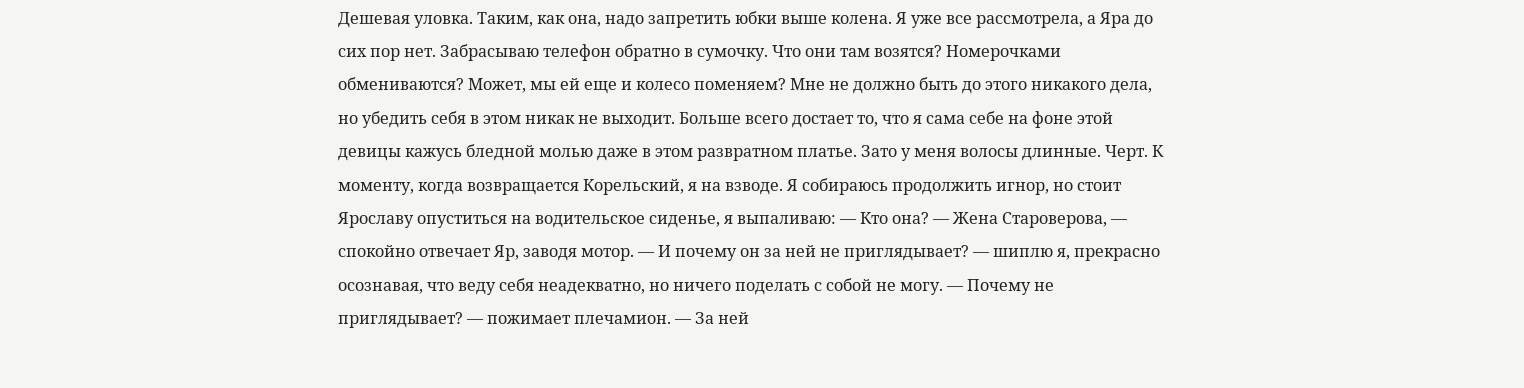Дешевая уловка. Таким, как она, надо запретить юбки выше колена. Я уже все рассмотрела, а Яра до сих пор нет. Забрасываю телефон обратно в сумочку. Что они там возятся? Номерочками обмениваются? Может, мы ей еще и колесо поменяем? Мне не должно быть до этого никакого дела, но убедить себя в этом никак не выходит. Больше всего достает то, что я сама себе на фоне этой девицы кажусь бледной молью даже в этом развратном платье. Зато у меня волосы длинные. Черт. К моменту, когда возвращается Корельский, я на взводе. Я собираюсь продолжить игнор, но стоит Ярославу опуститься на водительское сиденье, я выпаливаю: — Кто она? — Жена Староверова, — спокойно отвечает Яр, заводя мотор. — И почему он за ней не приглядывает? — шиплю я, прекрасно осознавая, что веду себя неадекватно, но ничего поделать с собой не могу. — Почему не приглядывает? — пожимает плечамион. — За ней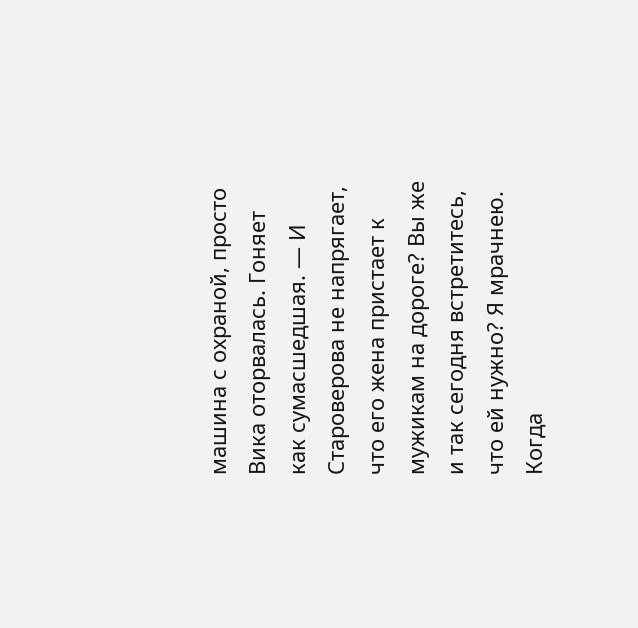машина с охраной, просто Вика оторвалась. Гоняет как сумасшедшая. — И Староверова не напрягает, что его жена пристает к мужикам на дороге? Вы же и так сегодня встретитесь, что ей нужно? Я мрачнею. Когда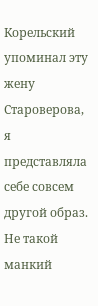Корельский упоминал эту жену Староверова, я представляла себе совсем другой образ. Не такой манкий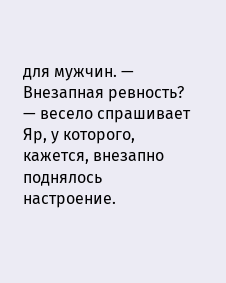для мужчин. — Внезапная ревность? — весело спрашивает Яр, у которого, кажется, внезапно поднялось настроение.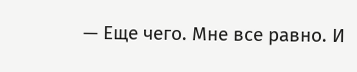— Еще чего. Мне все равно. И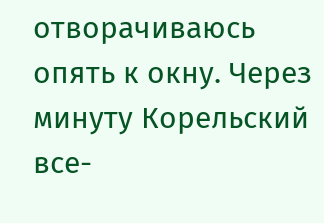отворачиваюсь опять к окну. Через минуту Корельский все-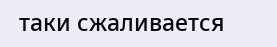таки сжаливается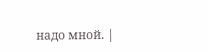надо мной. |